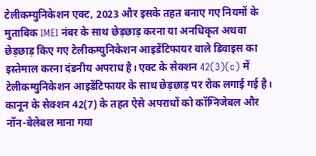टेलीकम्युनिकेशन एक्ट, 2023 और इसके तहत बनाए गए नियमों के मुताबिक IMEI नंबर के साथ छेड़छाड़ करना या अनधिकृत अथवा छेड़छाड़ किए गए टेलीकम्युनिकेशन आइडेंटिफायर वाले डिवाइस का इस्तेमाल करना दंडनीय अपराध है। एक्ट के सेक्शन 42(3)(c) में टेलीकम्युनिकेशन आइडेंटिफायर के साथ छेड़छाड़ पर रोक लगाई गई है।
कानून के सेक्शन 42(7) के तहत ऐसे अपराधों को कॉग्निजेबल और नॉन-बेलेबल माना गया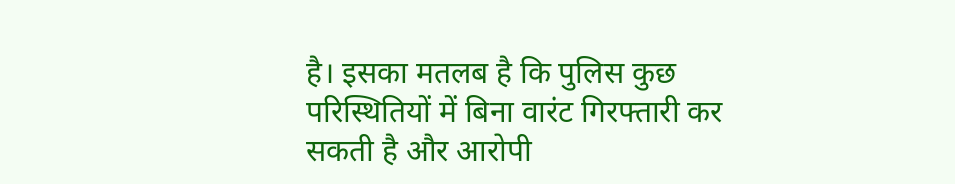है। इसका मतलब है कि पुलिस कुछ परिस्थितियों में बिना वारंट गिरफ्तारी कर सकती है और आरोपी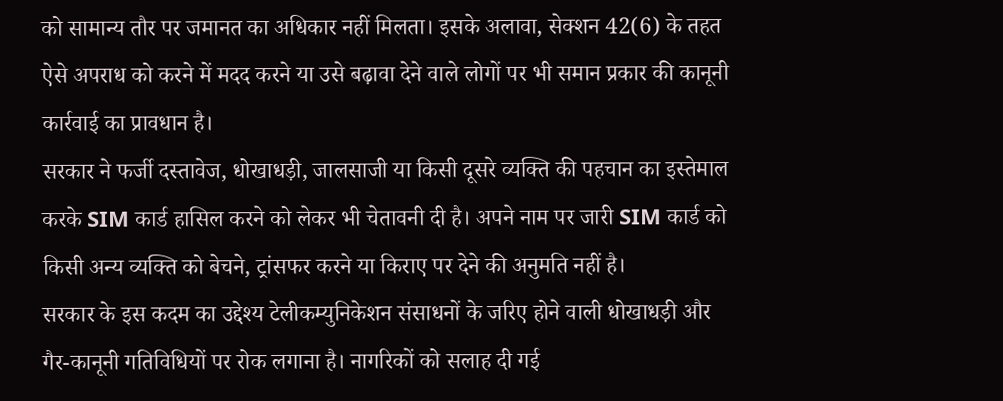को सामान्य तौर पर जमानत का अधिकार नहीं मिलता। इसके अलावा, सेक्शन 42(6) के तहत ऐसे अपराध को करने में मदद करने या उसे बढ़ावा देने वाले लोगों पर भी समान प्रकार की कानूनी कार्रवाई का प्रावधान है।
सरकार ने फर्जी दस्तावेज, धोखाधड़ी, जालसाजी या किसी दूसरे व्यक्ति की पहचान का इस्तेमाल करके SIM कार्ड हासिल करने को लेकर भी चेतावनी दी है। अपने नाम पर जारी SIM कार्ड को किसी अन्य व्यक्ति को बेचने, ट्रांसफर करने या किराए पर देने की अनुमति नहीं है।
सरकार के इस कदम का उद्देश्य टेलीकम्युनिकेशन संसाधनों के जरिए होने वाली धोखाधड़ी और गैर-कानूनी गतिविधियों पर रोक लगाना है। नागरिकों को सलाह दी गई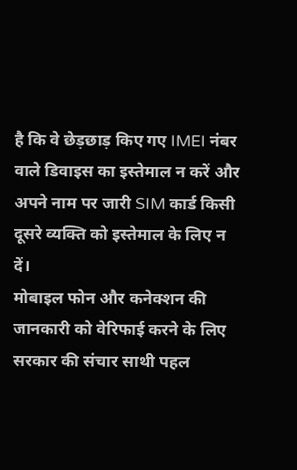है कि वे छेड़छाड़ किए गए IMEI नंबर वाले डिवाइस का इस्तेमाल न करें और अपने नाम पर जारी SIM कार्ड किसी दूसरे व्यक्ति को इस्तेमाल के लिए न दें।
मोबाइल फोन और कनेक्शन की जानकारी को वेरिफाई करने के लिए सरकार की संचार साथी पहल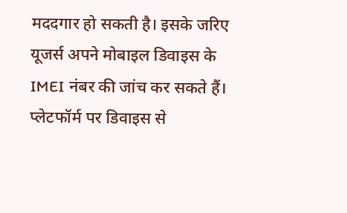मददगार हो सकती है। इसके जरिए यूजर्स अपने मोबाइल डिवाइस के IMEI नंबर की जांच कर सकते हैं। प्लेटफॉर्म पर डिवाइस से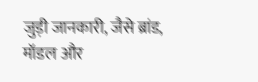जुड़ी जानकारी, जैसे ब्रांड, मॉडल और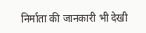निर्माता की जानकारी भी देखी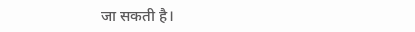जा सकती है।